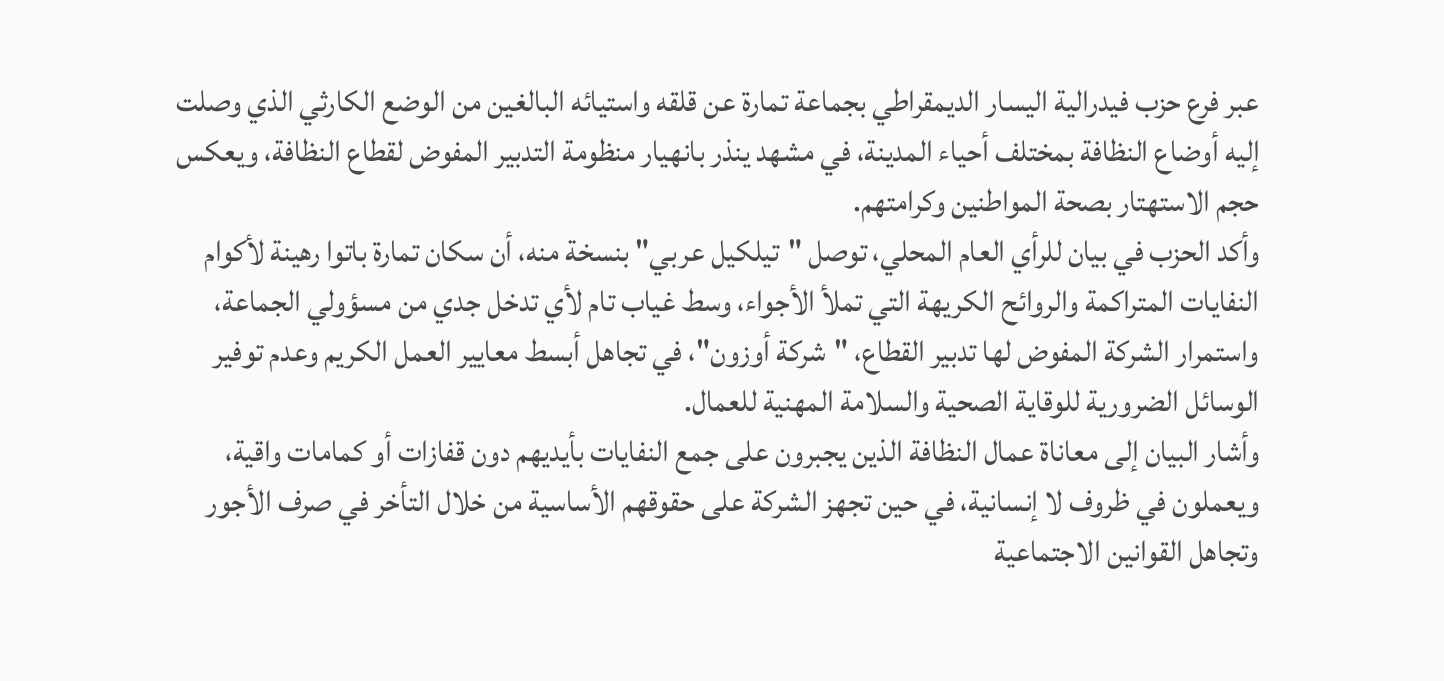عبر فرع حزب فيدرالية اليسار الديمقراطي بجماعة تمارة عن قلقه واستيائه البالغين من الوضع الكارثي الذي وصلت إليه أوضاع النظافة بمختلف أحياء المدينة، في مشهد ينذر بانهيار منظومة التدبير المفوض لقطاع النظافة، ويعكس حجم الاستهتار بصحة المواطنين وكرامتهم.
وأكد الحزب في بيان للرأي العام المحلي، توصل "تيلكيل عربي" بنسخة منه، أن سكان تمارة باتوا رهينة لأكوام النفايات المتراكمة والروائح الكريهة التي تملأ الأجواء، وسط غياب تام لأي تدخل جدي من مسؤولي الجماعة، واستمرار الشركة المفوض لها تدبير القطاع، "شركة أوزون"، في تجاهل أبسط معايير العمل الكريم وعدم توفير الوسائل الضرورية للوقاية الصحية والسلامة المهنية للعمال.
وأشار البيان إلى معاناة عمال النظافة الذين يجبرون على جمع النفايات بأيديهم دون قفازات أو كمامات واقية، ويعملون في ظروف لا إنسانية، في حين تجهز الشركة على حقوقهم الأساسية من خلال التأخر في صرف الأجور وتجاهل القوانين الاجتماعية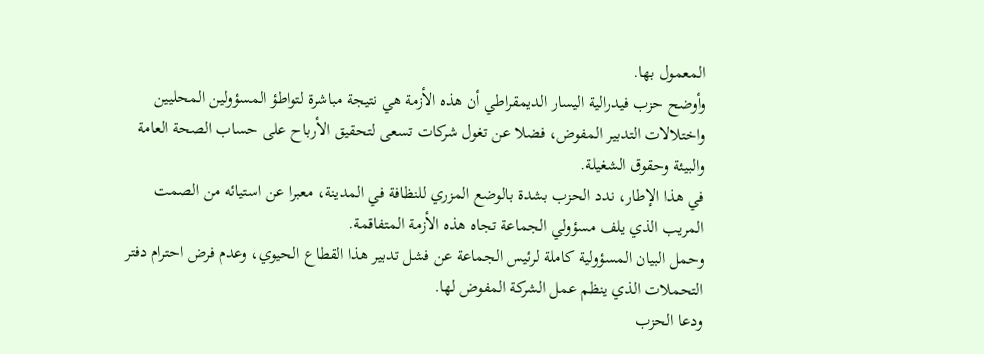المعمول بها.
وأوضح حزب فيدرالية اليسار الديمقراطي أن هذه الأزمة هي نتيجة مباشرة لتواطؤ المسؤولين المحليين واختلالات التدبير المفوض، فضلا عن تغول شركات تسعى لتحقيق الأرباح على حساب الصحة العامة والبيئة وحقوق الشغيلة.
في هذا الإطار، ندد الحزب بشدة بالوضع المزري للنظافة في المدينة، معبرا عن استيائه من الصمت المريب الذي يلف مسؤولي الجماعة تجاه هذه الأزمة المتفاقمة.
وحمل البيان المسؤولية كاملة لرئيس الجماعة عن فشل تدبير هذا القطاع الحيوي، وعدم فرض احترام دفتر التحملات الذي ينظم عمل الشركة المفوض لها.
ودعا الحزب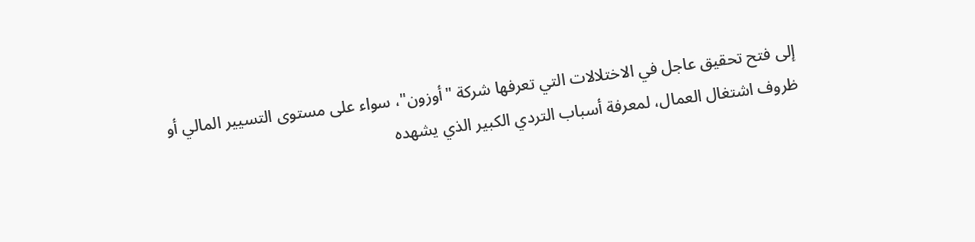إلى فتح تحقيق عاجل في الاختلالات التي تعرفها شركة "أوزون"، سواء على مستوى التسيير المالي أو ظروف اشتغال العمال، لمعرفة أسباب التردي الكبير الذي يشهده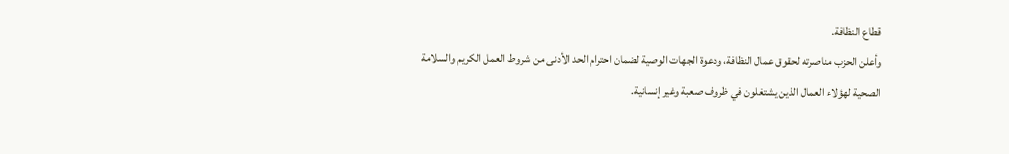قطاع النظافة.
وأعلن الحزب مناصرته لحقوق عمال النظافة، ودعوة الجهات الوصية لضمان احترام الحد الأدنى من شروط العمل الكريم والسلامة الصحية لهؤلاء العمال الذين يشتغلون في ظروف صعبة وغير إنسانية.